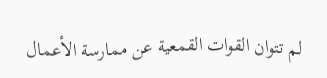لم تتوان القوات القمعية عن ممارسة الأعمال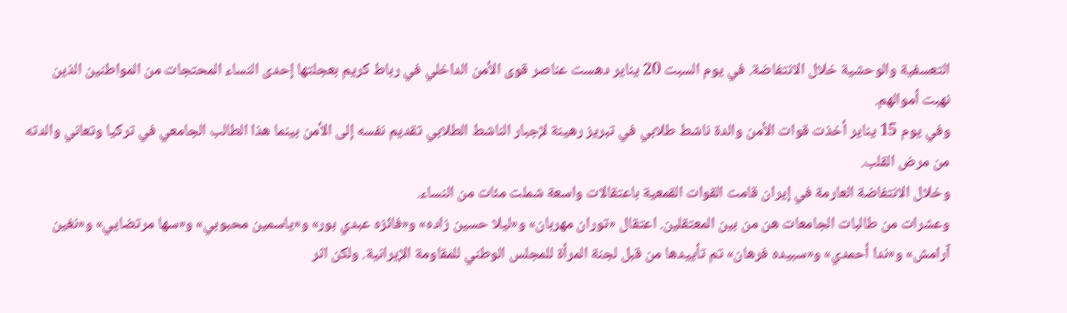التعسفية والوحشية خلال الانتفاضة. في يوم السبت 20 يناير دهست عناصر قوی الأمن الداخلي في رباط کريم بعجلتها إحدی النساء المحتجات من المواطنين الذين نهبت أموالهم.
وفي يوم 15 يناير أخذت قوات الأمن والدة ناشط طلابي في تبريز رهينة لإجبار الناشط الطلابي تقديم نفسه إلی الأمن بينما هذا الطالب الجامعي في ترکيا وتعاني والدته من مرض القلب.
وخلال الانتفاضة العارمة في إيران قامت القوات القمعية باعتقالات واسعة شملت مئات من النساء.
وعشرات من طالبات الجامعات هن من بين المعتقلين. اعتقال «توران مهربان» و«ليلا حسين زاده» و«فائزه عبدي بور» و«ياسمين محبوبي» و«سها مرتضايي» و«نغين آرامش» و«ندا أحمدي» و«سبيده فرهان» تم تأييدها من قبل لجنة المرأة للمجلس الوطني للمقاومة الإيرانية. ولکن اثر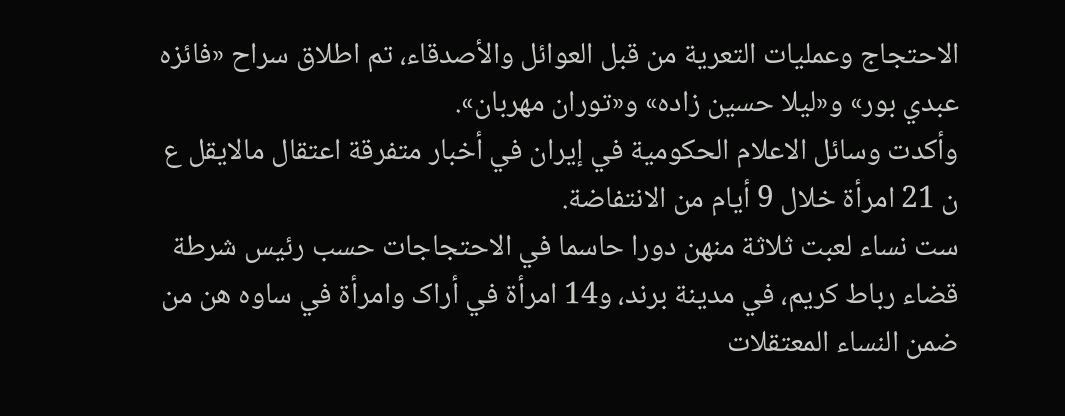الاحتجاج وعمليات التعرية من قبل العوائل والأصدقاء، تم اطلاق سراح «فائزه عبدي بور» و«ليلا حسين زاده» و«توران مهربان».
وأکدت وسائل الاعلام الحکومية في إيران في أخبار متفرقة اعتقال مالايقل ع ن 21 امرأة خلال 9 أيام من الانتفاضة.
ست نساء لعبت ثلاثة منهن دورا حاسما في الاحتجاجات حسب رئيس شرطة قضاء رباط کريم، في مدينة برند، و14 امرأة في أراک وامرأة في ساوه هن من ضمن النساء المعتقلات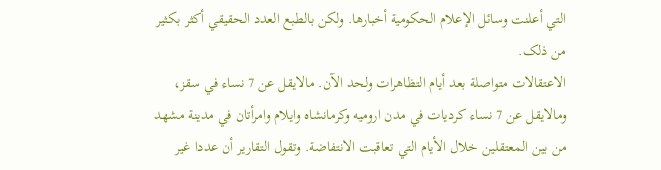التي أعلنت وسائل الإعلام الحکومية أخبارها. ولکن بالطبع العدد الحقيقي أکثر بکثير من ذلک.
الاعتقالات متواصلة بعد أيام التظاهرات ولحد الآن. مالايقل عن 7 نساء في سقز، ومالايقل عن 7 نساء کرديات في مدن اروميه وکرمانشاه وايلام وامرأتان في مدينة مشهد من بين المعتقلين خلال الأيام التي تعاقبت الانتفاضة. وتقول التقارير أن عددا غير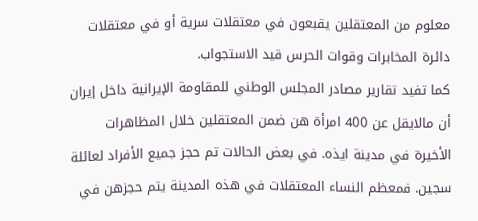معلوم من المعتقلين يقبعون في معتقلات سرية أو في معتقلات دائرة المخابرات وقوات الحرس قيد الاستجواب.
کما تفيد تقارير مصادر المجلس الوطني للمقاومة الإيرانية داخل إيران أن مالايقل عن 400 امرأة هن ضمن المعتقلين خلال المظاهرات الأخيرة في مدينة ايذه. في بعض الحالات تم حجز جميع الأفراد لعائلة سجين. فمعظم النساء المعتقلات في هذه المدينة يتم حجزهن في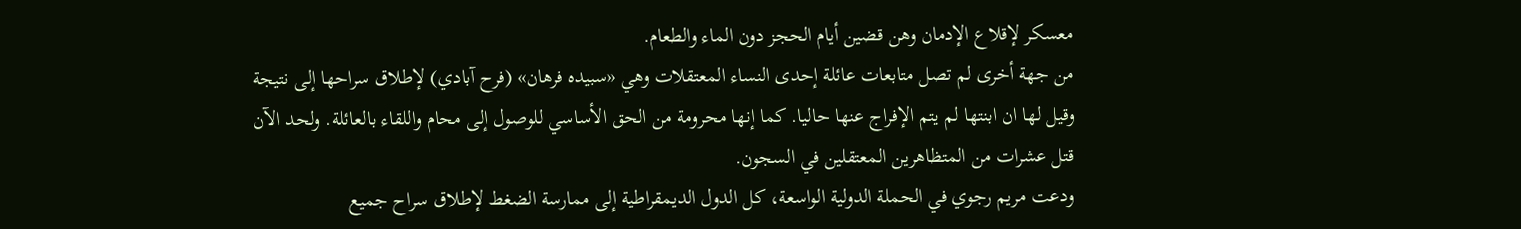معسکر لإقلاع الإدمان وهن قضين أيام الحجز دون الماء والطعام.
من جهة أخری لم تصل متابعات عائلة إحدی النساء المعتقلات وهي «سبيده فرهان» (فرح آبادي) لإطلاق سراحها إلی نتيجة وقيل لها ان ابنتها لم يتم الإفراج عنها حاليا. کما إنها محرومة من الحق الأساسي للوصول إلی محام واللقاء بالعائلة. ولحد الآن قتل عشرات من المتظاهرين المعتقلين في السجون.
ودعت مريم رجوي في الحملة الدولية الواسعة، کل الدول الديمقراطية إلی ممارسة الضغط لإطلاق سراح جميع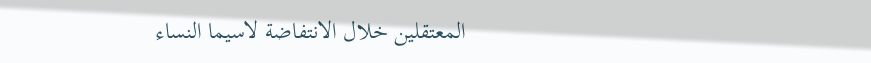المعتقلين خلال الانتفاضة لاسيما النساء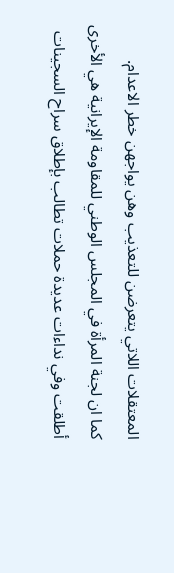المعتقلات اللاتي يتعرضن للتعذيب وهن يواجهن خطر الاعدام.
کما ان لجنة المرأة في المجلس الوطني للمقاومة الإيرانية هي الأخری أطلقت وفي نداءات عديدة حملات تطالب بإطلاق سراح السجينات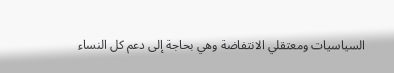السياسيات ومعتقلي الانتفاضة وهي بحاجة إلی دعم کل النساء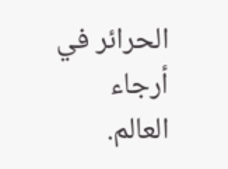الحرائر في أرجاء العالم.